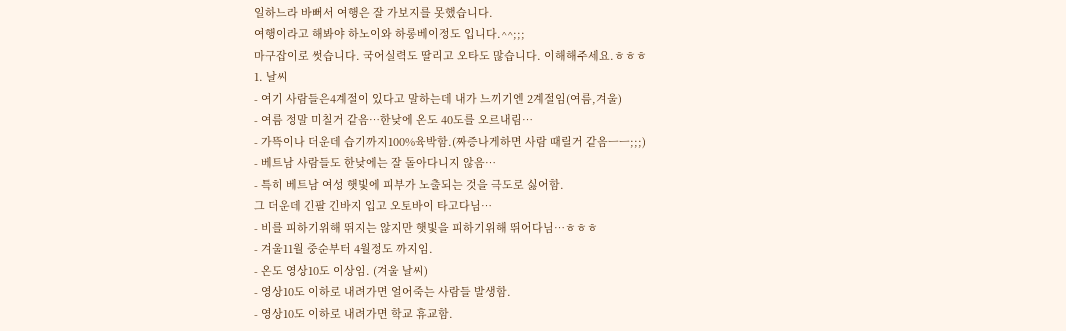일하느라 바뻐서 여행은 잘 가보지를 못했습니다.
여행이라고 해봐야 하노이와 하롱베이정도 입니다.^^;;;
마구잡이로 썻습니다. 국어실력도 딸리고 오타도 많습니다. 이해해주세요.ㅎㅎㅎ
1. 날씨
- 여기 사람들은4계절이 있다고 말하는데 내가 느끼기엔 2계절임(여름,겨울)
- 여름 정말 미칠거 같음…한낮에 온도 40도를 오르내림…
- 가뜩이나 더운데 습기까지100%육박함.(짜증나게하면 사람 때릴거 같음ㅡㅡ;;;)
- 베트남 사람들도 한낮에는 잘 돌아다니지 않음…
- 특히 베트남 여성 햇빛에 피부가 노출되는 것을 극도로 싫어함.
그 더운데 긴팔 긴바지 입고 오토바이 타고다님…
- 비를 피하기위해 뛰지는 않지만 햇빛을 피하기위해 뛰어다님…ㅎㅎㅎ
- 겨울11월 중순부터 4월정도 까지임.
- 온도 영상10도 이상임. (겨울 날씨)
- 영상10도 이하로 내려가면 얼어죽는 사람들 발생함.
- 영상10도 이하로 내려가면 학교 휴교함.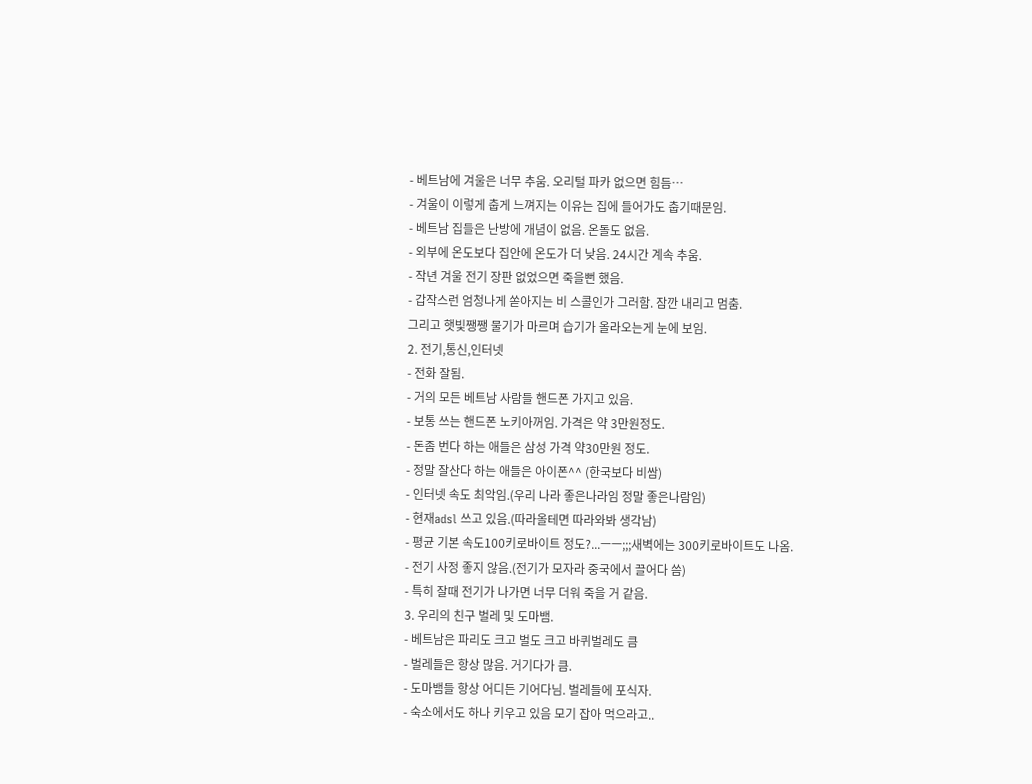- 베트남에 겨울은 너무 추움. 오리털 파카 없으면 힘듬…
- 겨울이 이렇게 춥게 느껴지는 이유는 집에 들어가도 춥기때문임.
- 베트남 집들은 난방에 개념이 없음. 온돌도 없음.
- 외부에 온도보다 집안에 온도가 더 낮음. 24시간 계속 추움.
- 작년 겨울 전기 장판 없었으면 죽을뻔 했음.
- 갑작스런 엄청나게 쏟아지는 비 스콜인가 그러함. 잠깐 내리고 멈춤.
그리고 햇빛쨍쨍 물기가 마르며 습기가 올라오는게 눈에 보임.
2. 전기,통신,인터넷
- 전화 잘됨.
- 거의 모든 베트남 사람들 핸드폰 가지고 있음.
- 보통 쓰는 핸드폰 노키아꺼임. 가격은 약 3만원정도.
- 돈좀 번다 하는 애들은 삼성 가격 약30만원 정도.
- 정말 잘산다 하는 애들은 아이폰^^ (한국보다 비쌈)
- 인터넷 속도 최악임.(우리 나라 좋은나라임 정말 좋은나람임)
- 현재adsl 쓰고 있음.(따라올테면 따라와봐 생각남)
- 평균 기본 속도100키로바이트 정도?...ㅡㅡ;;;새벽에는 300키로바이트도 나옴.
- 전기 사정 좋지 않음.(전기가 모자라 중국에서 끌어다 씀)
- 특히 잘때 전기가 나가면 너무 더워 죽을 거 같음.
3. 우리의 친구 벌레 및 도마뱀.
- 베트남은 파리도 크고 벌도 크고 바퀴벌레도 큼
- 벌레들은 항상 많음. 거기다가 큼.
- 도마뱀들 항상 어디든 기어다님. 벌레들에 포식자.
- 숙소에서도 하나 키우고 있음 모기 잡아 먹으라고..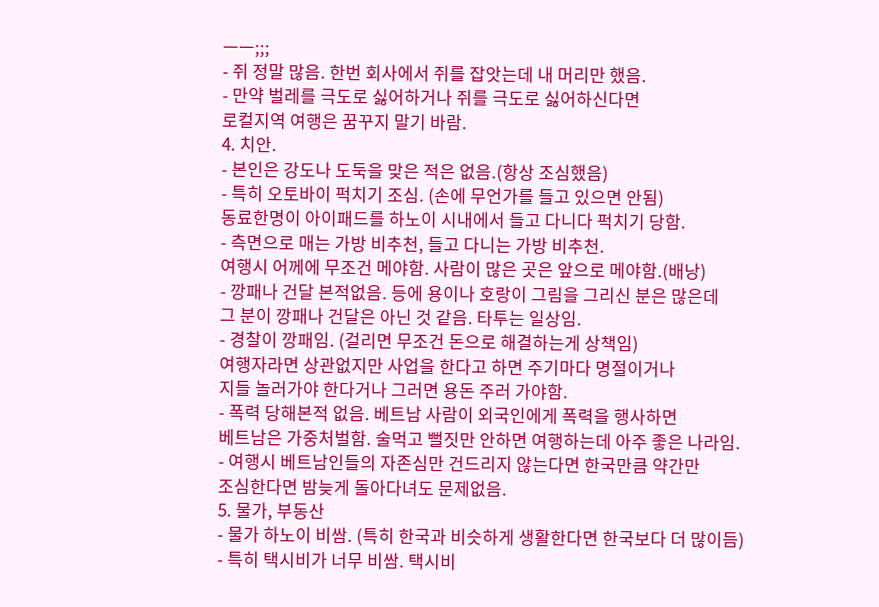ㅡㅡ;;;
- 쥐 정말 많음. 한번 회사에서 쥐를 잡앗는데 내 머리만 했음.
- 만약 벌레를 극도로 싫어하거나 쥐를 극도로 싫어하신다면
로컬지역 여행은 꿈꾸지 말기 바람.
4. 치안.
- 본인은 강도나 도둑을 맞은 적은 없음.(항상 조심했음)
- 특히 오토바이 퍽치기 조심. (손에 무언가를 들고 있으면 안됨)
동료한명이 아이패드를 하노이 시내에서 들고 다니다 퍽치기 당함.
- 측면으로 매는 가방 비추천, 들고 다니는 가방 비추천.
여행시 어께에 무조건 메야함. 사람이 많은 곳은 앞으로 메야함.(배낭)
- 깡패나 건달 본적없음. 등에 용이나 호랑이 그림을 그리신 분은 많은데
그 분이 깡패나 건달은 아닌 것 같음. 타투는 일상임.
- 경찰이 깡패임. (걸리면 무조건 돈으로 해결하는게 상책임)
여행자라면 상관없지만 사업을 한다고 하면 주기마다 명절이거나
지들 놀러가야 한다거나 그러면 용돈 주러 가야함.
- 폭력 당해본적 없음. 베트남 사람이 외국인에게 폭력을 행사하면
베트남은 가중처벌함. 술먹고 뻘짓만 안하면 여행하는데 아주 좋은 나라임.
- 여행시 베트남인들의 자존심만 건드리지 않는다면 한국만큼 약간만
조심한다면 밤늦게 돌아다녀도 문제없음.
5. 물가, 부동산
- 물가 하노이 비쌈. (특히 한국과 비슷하게 생활한다면 한국보다 더 많이듬)
- 특히 택시비가 너무 비쌈. 택시비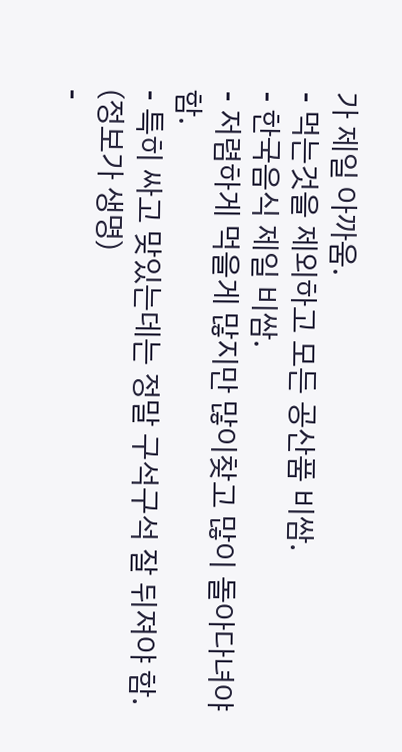가 제일 아까움.
- 먹는것을 제외하고 모든 공산품 비쌈.
- 한국음식 제일 비쌈.
- 저렴하게 먹을게 많지만 많이찾고 많이 돌아다녀야 함.
- 특히 싸고 맞있는데는 정말 구석구석 잘 뒤져야 함. (정보가 생명)
-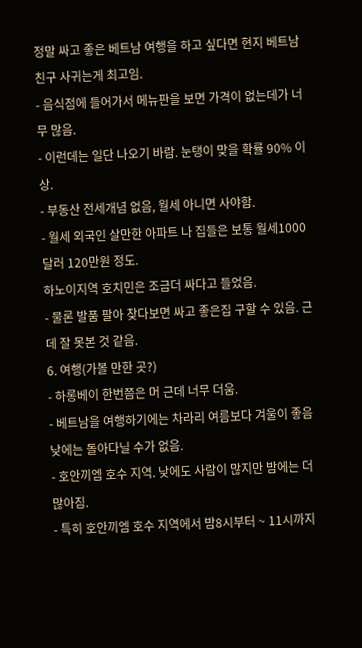정말 싸고 좋은 베트남 여행을 하고 싶다면 현지 베트남 친구 사귀는게 최고임.
- 음식점에 들어가서 메뉴판을 보면 가격이 없는데가 너무 많음.
- 이런데는 일단 나오기 바람. 눈탱이 맞을 확률 90% 이상.
- 부동산 전세개념 없음, 월세 아니면 사야함.
- 월세 외국인 살만한 아파트 나 집들은 보통 월세1000달러 120만원 정도.
하노이지역 호치민은 조금더 싸다고 들었음.
- 물론 발품 팔아 찾다보면 싸고 좋은집 구할 수 있음. 근데 잘 못본 것 같음.
6. 여행(가볼 만한 곳?)
- 하롱베이 한번쯤은 머 근데 너무 더움.
- 베트남을 여행하기에는 차라리 여름보다 겨울이 좋음 낮에는 돌아다닐 수가 없음.
- 호안끼엠 호수 지역. 낮에도 사람이 많지만 밤에는 더 많아짐.
- 특히 호안끼엠 호수 지역에서 밤8시부터 ~ 11시까지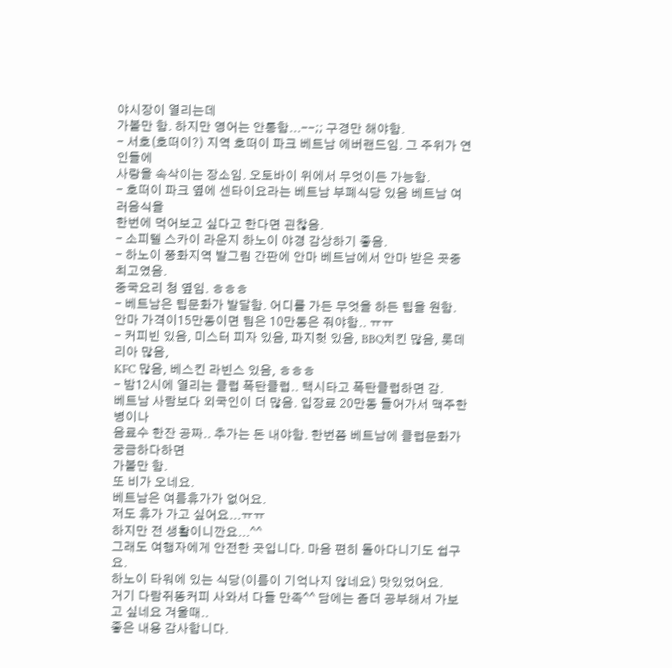야시장이 열리는데
가볼만 함. 하지만 영어는 안통함...--;; 구경만 해야함.
- 서호(호떠이?) 지역 호떠이 파크 베트남 에버랜드임. 그 주위가 연인들에
사랑을 속삭이는 장소임. 오토바이 위에서 무엇이든 가능함.
- 호떠이 파크 옆에 센타이요라는 베트남 부폐식당 있음 베트남 여러음식을
한번에 먹어보고 싶다고 한다면 괸찮음.
- 소피텔 스카이 라운지 하노이 야경 감상하기 좋음.
- 하노이 쭝화지역 발그림 간판에 안마 베트남에서 안마 받은 곳중 최고였음.
중국요리 청 옆임. ㅎㅎㅎ
- 베트남은 팁문화가 발달함. 어디를 가든 무엇을 하든 팁을 원함.
안마 가격이15만동이면 팀은 10만동은 줘야함.. ㅠㅠ
- 커피빈 있음, 미스터 피자 있음, 파지헛 있음, BBQ치킨 많음, 롯데리아 많음,
KFC 많음, 베스킨 라빈스 있음, ㅎㅎㅎ
- 밤12시에 열리는 클럽 폭탄클럽.. 택시타고 폭탄클럽하면 감.
베트남 사람보다 외국인이 더 많음. 입장료 20만동 들어가서 맥주한병이나
음료수 한잔 공짜.. 추가는 돈 내야함. 한번쯤 베트남에 클럽문화가 궁금하다하면
가볼만 함.
또 비가 오네요.
베트남은 여름휴가가 없어요.
저도 휴가 가고 싶어요...ㅠㅠ
하지만 전 생활이니깐요...^^
그래도 여행자에게 안전한 곳입니다. 마음 편히 돌아다니기도 쉽구요.
하노이 타워에 있는 식당(이름이 기억나지 않네요) 맛있었어요.
거기 다람쥐똥커피 사와서 다들 만족^^ 담에는 좀더 공부해서 가보고 싶네요 겨울때..
좋은 내용 감사합니다.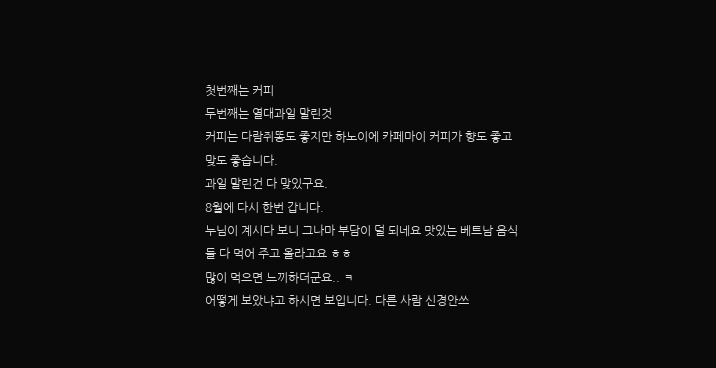첫번째는 커피
두번째는 열대과일 말린것
커피는 다람쥐똥도 좋지만 하노이에 카페마이 커피가 향도 좋고 맞도 좋습니다.
과일 말린건 다 맞있구요.
8월에 다시 한번 갑니다.
누님이 계시다 보니 그나마 부담이 덜 되네요 맛있는 베트남 음식들 다 먹어 주고 올라고요 ㅎㅎ
많이 먹으면 느끼하더군요.. ㅋ
어떻게 보았냐고 하시면 보입니다. 다른 사람 신경안쓰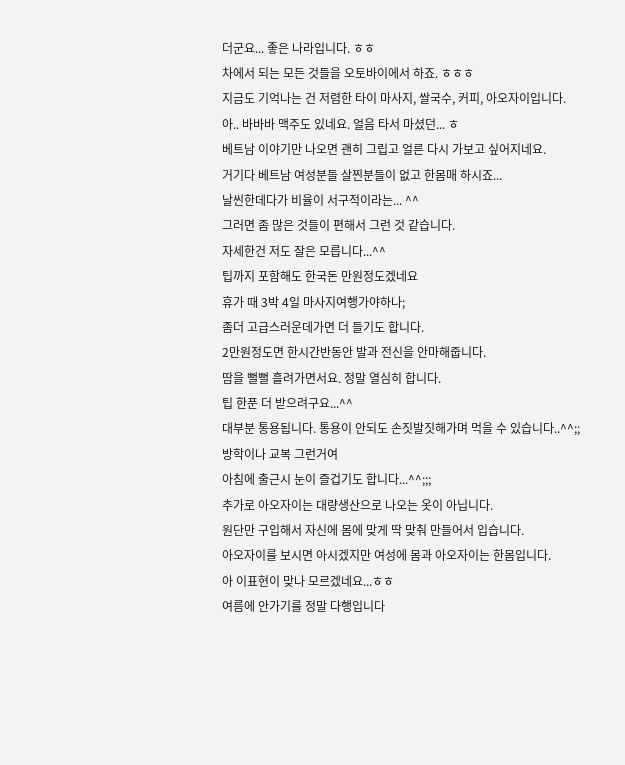더군요... 좋은 나라입니다. ㅎㅎ
차에서 되는 모든 것들을 오토바이에서 하죠. ㅎㅎㅎ
지금도 기억나는 건 저렴한 타이 마사지, 쌀국수, 커피, 아오자이입니다.
아.. 바바바 맥주도 있네요. 얼음 타서 마셨던... ㅎ
베트남 이야기만 나오면 괜히 그립고 얼른 다시 가보고 싶어지네요.
거기다 베트남 여성분들 살찐분들이 없고 한몸매 하시죠...
날씬한데다가 비율이 서구적이라는... ^^
그러면 좀 많은 것들이 편해서 그런 것 같습니다.
자세한건 저도 잘은 모릅니다...^^
팁까지 포함해도 한국돈 만원정도겠네요
휴가 때 3박 4일 마사지여행가야하나;
좀더 고급스러운데가면 더 들기도 합니다.
2만원정도면 한시간반동안 발과 전신을 안마해줍니다.
땀을 뻘뻘 흘려가면서요. 정말 열심히 합니다.
팁 한푼 더 받으려구요...^^
대부분 통용됩니다. 통용이 안되도 손짓발짓해가며 먹을 수 있습니다..^^;;
방학이나 교복 그런거여
아침에 출근시 눈이 즐겁기도 합니다...^^;;;
추가로 아오자이는 대량생산으로 나오는 옷이 아닙니다.
원단만 구입해서 자신에 몸에 맞게 딱 맞춰 만들어서 입습니다.
아오자이를 보시면 아시겠지만 여성에 몸과 아오자이는 한몸입니다.
아 이표현이 맞나 모르겠네요...ㅎㅎ
여름에 안가기를 정말 다행입니다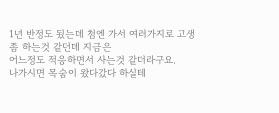1년 반정도 됬는데 첨엔 가서 여러가지로 고생좀 하는것 같던데 지금은
어느정도 적응하면서 사는것 같더라구요.
나가시면 목숨이 왔다갔다 하실테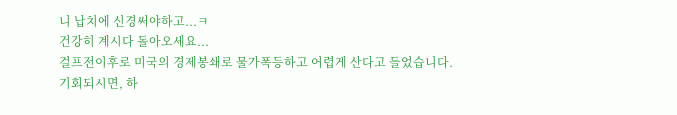니 납치에 신경써야하고...ㅋ
건강히 계시다 돌아오세요...
걸프전이후로 미국의 경제봉쇄로 물가폭등하고 어렵게 산다고 들었습니다.
기회되시면, 하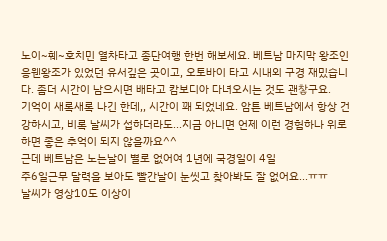노이~훼~호치민 열차타고 종단여행 한번 해보세요. 베트남 마지막 왕조인 응웬왕조가 있었던 유서깊은 곳이고, 오토바이 타고 시내외 구경 재밌습니다. 좀더 시간이 남으시면 배타고 캄보디아 다녀오시는 것도 괜챃구요.
기억이 새록새록 나긴 한데,, 시간이 꽤 되었네요. 암튼 베트남에서 항상 건강하시고, 비록 날씨가 섭하더라도...지금 아니면 언제 이런 경험하나 위로하면 좋은 추억이 되지 않을까요^^
근데 베트남은 노는날이 별로 없어여 1년에 국경일이 4일
주6일근무 달력을 보아도 빨간날이 눈씻고 찾아봐도 잘 없어요...ㅠㅠ
날씨가 영상10도 이상이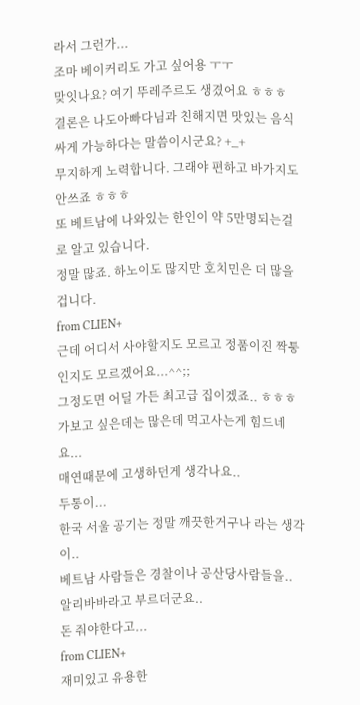라서 그런가...
조마 베이커리도 가고 싶어용 ㅜㅜ
맞잇나요? 여기 뚜레주르도 생겼어요 ㅎㅎㅎ
결론은 나도아빠다님과 친해지면 맛있는 음식 싸게 가능하다는 말씀이시군요? +_+
무지하게 노력합니다. 그래야 편하고 바가지도 안쓰죠 ㅎㅎㅎ
또 베트남에 나와있는 한인이 약 5만명되는걸로 알고 있습니다.
정말 많죠. 하노이도 많지만 호치민은 더 많을 겁니다.
from CLIEN+
근데 어디서 사야할지도 모르고 정품이진 짝퉁인지도 모르겠어요...^^;;
그정도면 어딜 가든 최고급 집이겠죠.. ㅎㅎㅎ
가보고 싶은데는 많은데 먹고사는게 힘드네요...
매연때문에 고생하던게 생각나요..
두통이...
한국 서울 공기는 정말 깨끗한거구나 라는 생각이..
베트남 사람들은 경찰이나 공산당사람들을..
알리바바라고 부르더군요..
돈 줘야한다고...
from CLIEN+
재미있고 유용한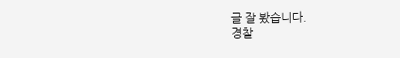글 잘 봤습니다.
경찰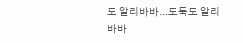도 알리바바...도둑도 알리바바